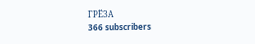ГРЁЗА
366 subscribers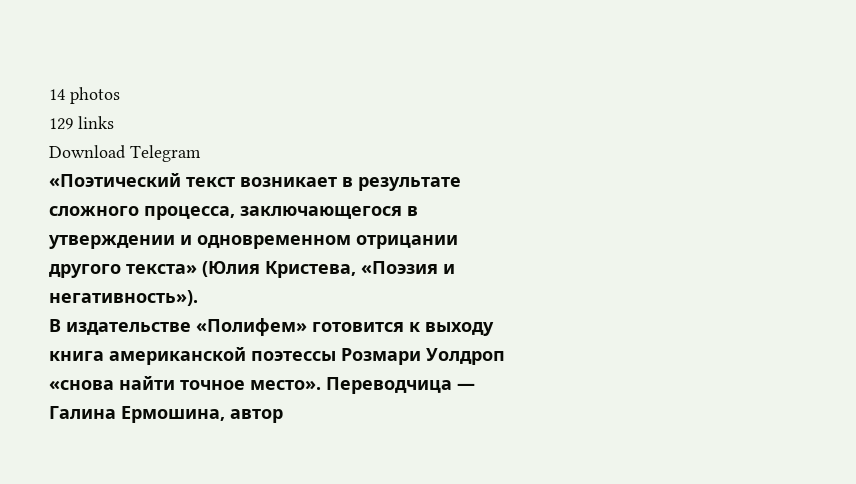14 photos
129 links
Download Telegram
«Поэтический текст возникает в результате сложного процесса, заключающегося в утверждении и одновременном отрицании другого текста» (Юлия Кристева, «Поэзия и негативность»).
В издательстве «Полифем» готовится к выходу книга американской поэтессы Розмари Уолдроп «снова найти точное место». Переводчица — Галина Ермошина, автор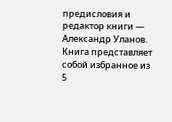предисловия и редактор книги — Александр Уланов. Книга представляет собой избранное из 5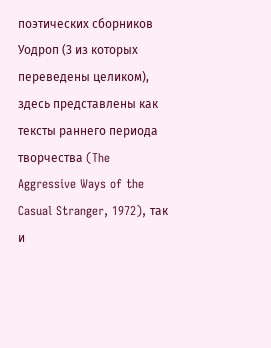поэтических сборников Уодроп (3 из которых переведены целиком), здесь представлены как тексты раннего периода творчества (The Aggressive Ways of the Casual Stranger, 1972), так и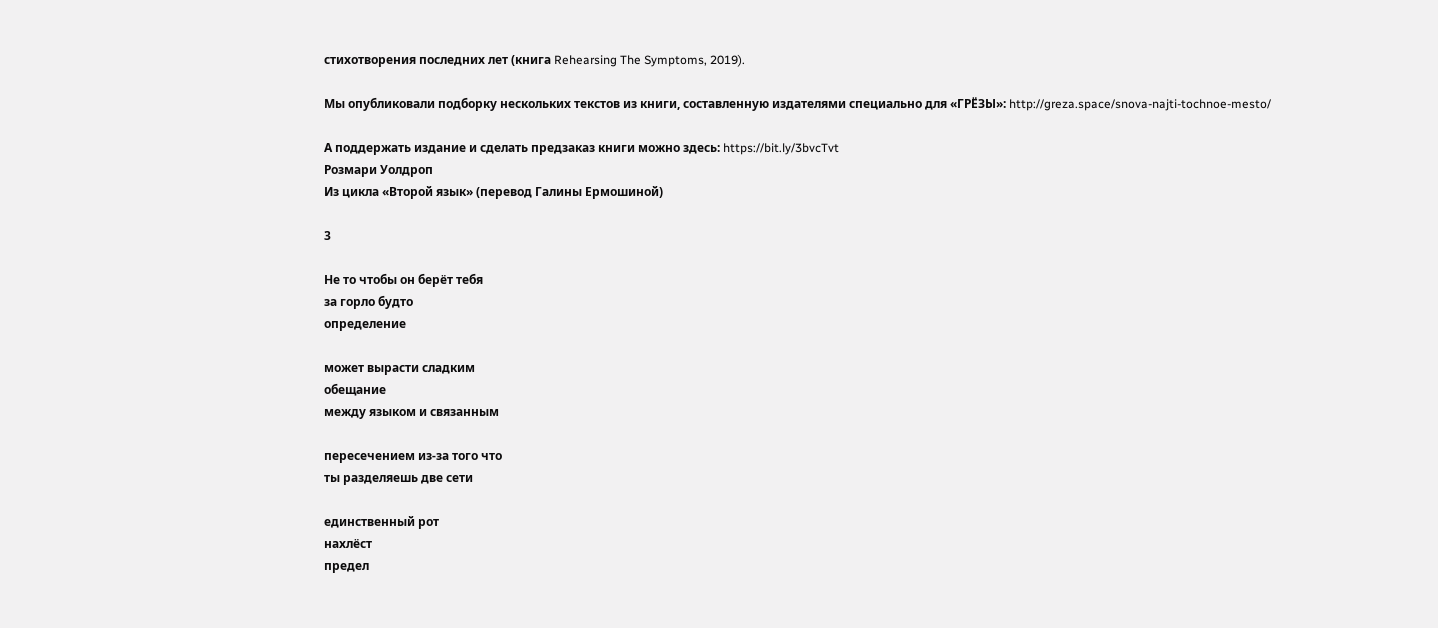стихотворения последних лет (книга Rehearsing The Symptoms, 2019).

Мы опубликовали подборку нескольких текстов из книги, составленную издателями специально для «ГРЁЗЫ»: http://greza.space/snova-najti-tochnoe-mesto/

А поддержать издание и сделать предзаказ книги можно здесь: https://bit.ly/3bvcTvt
Розмари Уолдроп
Из цикла «Второй язык» (перевод Галины Ермошиной)

3

Не то чтобы он берёт тебя
за горло будто
определение

может вырасти сладким
обещание
между языком и связанным

пересечением из-за того что
ты разделяешь две сети

единственный рот
нахлёст
предел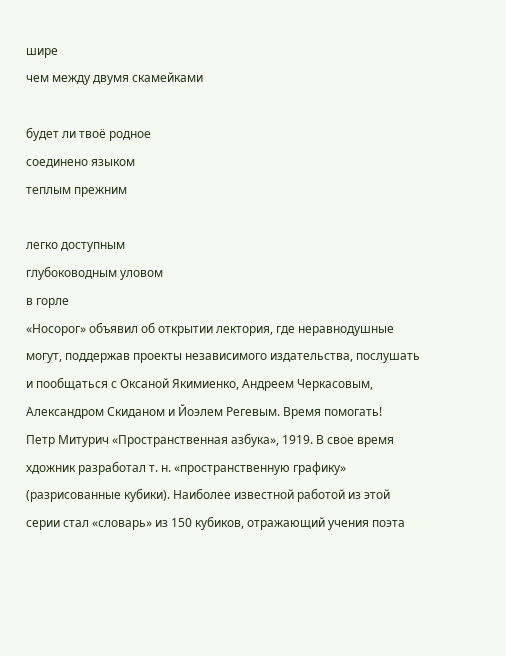шире
чем между двумя скамейками

будет ли твоё родное
соединено языком
теплым прежним

легко доступным
глубоководным уловом
в горле
«Носорог» объявил об открытии лектория, где неравнодушные могут, поддержав проекты независимого издательства, послушать и пообщаться с Оксаной Якимиенко, Андреем Черкасовым, Александром Скиданом и Йоэлем Регевым. Время помогать!
Петр Митурич «Пространственная азбука», 1919. В свое время хдожник разработал т. н. «пространственную графику» (разрисованные кубики). Наиболее известной работой из этой серии стал «словарь» из 150 кубиков, отражающий учения поэта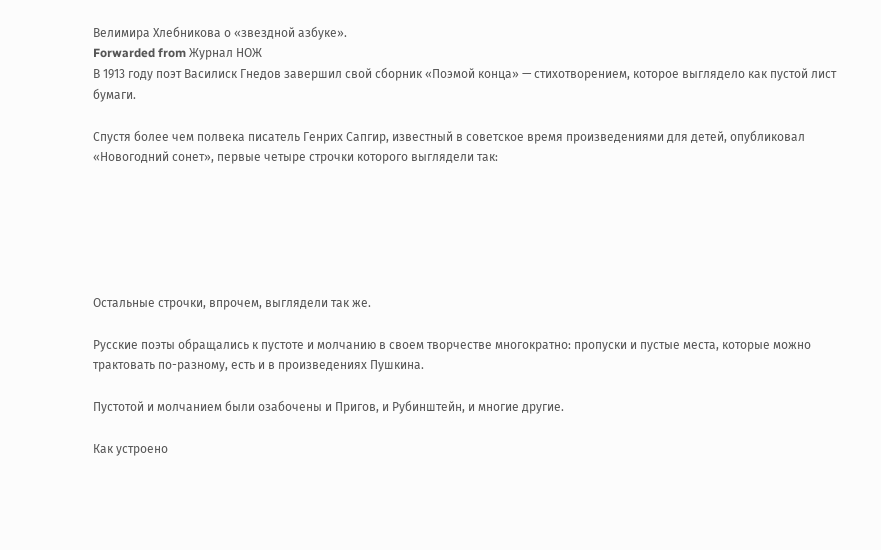Велимира Хлебникова о «звездной азбуке».
Forwarded from Журнал НОЖ
В 1913 году поэт Василиск Гнедов завершил свой сборник «Поэмой конца» — стихотворением, которое выглядело как пустой лист бумаги.

Спустя более чем полвека писатель Генрих Сапгир, известный в советское время произведениями для детей, опубликовал «Новогодний сонет», первые четыре строчки которого выглядели так:






Остальные строчки, впрочем, выглядели так же.

Русские поэты обращались к пустоте и молчанию в своем творчестве многократно: пропуски и пустые места, которые можно трактовать по-разному, есть и в произведениях Пушкина.

Пустотой и молчанием были озабочены и Пригов, и Рубинштейн, и многие другие.

Как устроено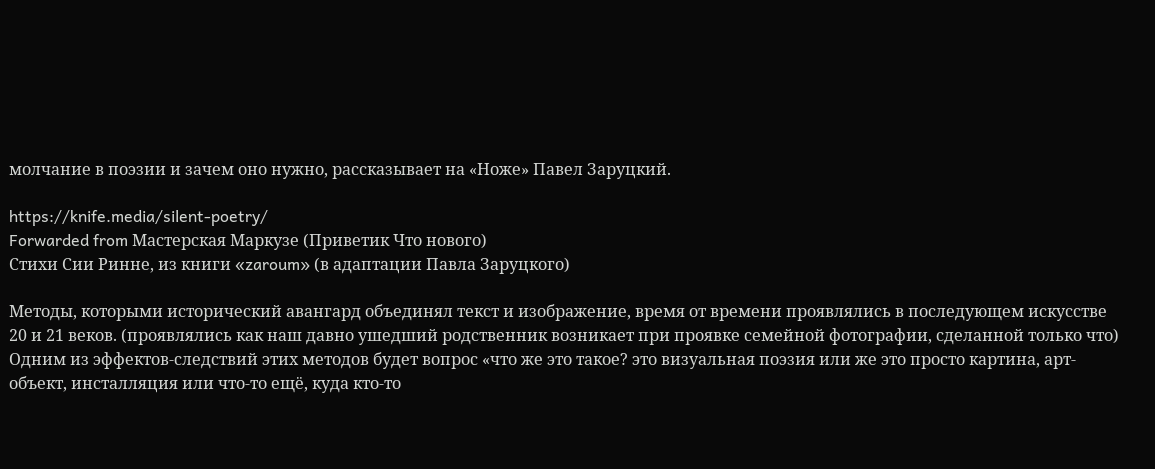молчание в поэзии и зачем оно нужно, рассказывает на «Ноже» Павел Заруцкий.

https://knife.media/silent-poetry/
Forwarded from Мастерская Маркузе (Приветик Что нового)
Стихи Сии Ринне, из книги «zaroum» (в адаптации Павла Заруцкого)

Методы, которыми исторический авангард объединял текст и изображение, время от времени проявлялись в последующем искусстве 20 и 21 веков. (проявлялись как наш давно ушедший родственник возникает при проявке семейной фотографии, сделанной только что) Одним из эффектов-следствий этих методов будет вопрос «что же это такое? это визуальная поэзия или же это просто картина, арт-объект, инсталляция или что-то ещё, куда кто-то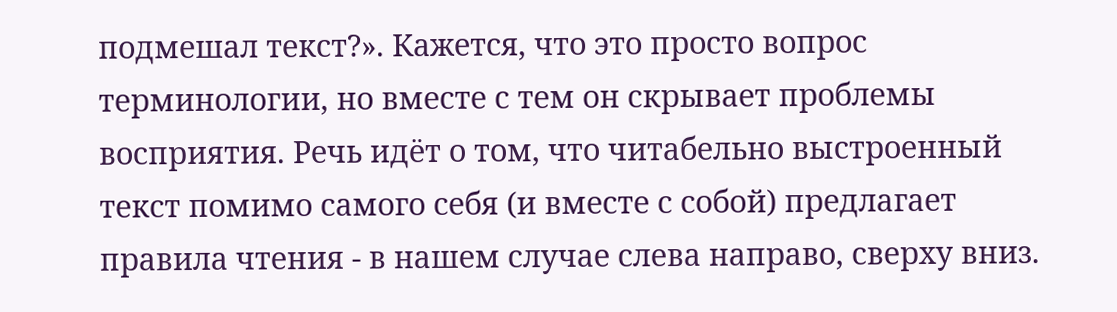подмешал текст?». Кажется, что это просто вопрос терминологии, но вместе с тем он скрывает проблемы восприятия. Речь идёт о том, что читабельно выстроенный текст помимо самого себя (и вместе с собой) предлагает правила чтения - в нашем случае слева направо, сверху вниз.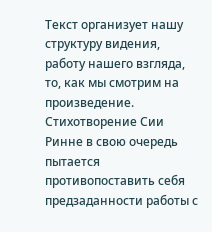Текст организует нашу структуру видения, работу нашего взгляда, то, как мы смотрим на произведение. Стихотворение Сии Ринне в свою очередь пытается противопоставить себя предзаданности работы с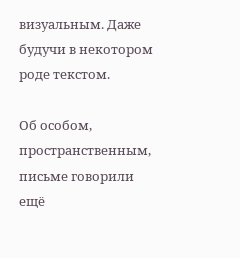визуальным. Даже будучи в некотором роде текстом.

Об особом, пространственным, письме говорили ещё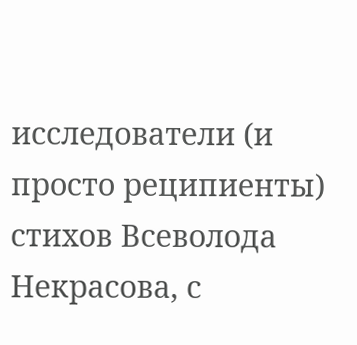исследователи (и просто реципиенты) стихов Всеволода Некрасова, с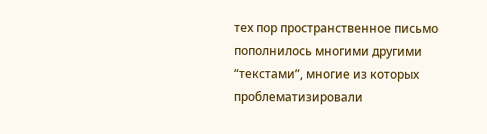тех пор пространственное письмо пополнилось многими другими “текстами”, многие из которых проблематизировали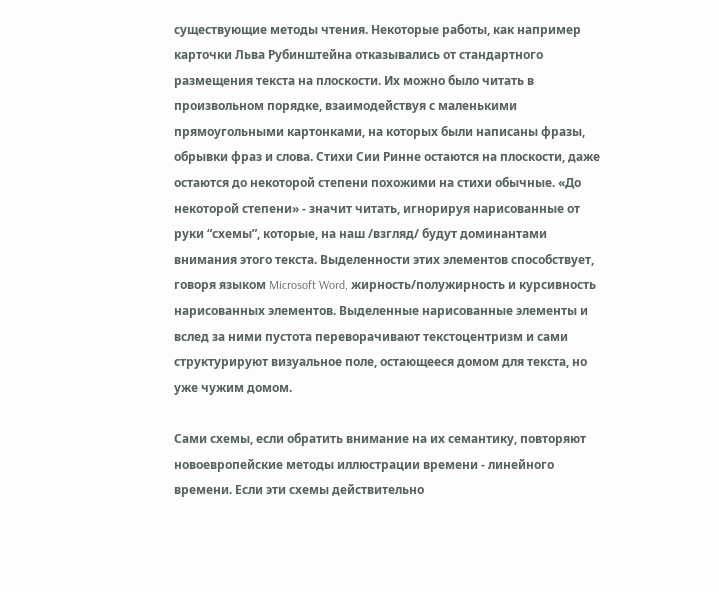существующие методы чтения. Некоторые работы, как например карточки Льва Рубинштейна отказывались от стандартного размещения текста на плоскости. Их можно было читать в произвольном порядке, взаимодействуя с маленькими прямоугольными картонками, на которых были написаны фразы, обрывки фраз и слова. Стихи Сии Ринне остаются на плоскости, даже остаются до некоторой степени похожими на стихи обычные. «До некоторой степени» - значит читать, игнорируя нарисованные от руки “схемы”, которые, на наш /взгляд/ будут доминантами внимания этого текста. Выделенности этих элементов способствует, говоря языком Microsoft Word, жирность/полужирность и курсивность нарисованных элементов. Выделенные нарисованные элементы и вслед за ними пустота переворачивают текстоцентризм и сами структурируют визуальное поле, остающееся домом для текста, но уже чужим домом.

Сами схемы, если обратить внимание на их семантику, повторяют новоевропейские методы иллюстрации времени - линейного времени. Если эти схемы действительно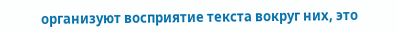организуют восприятие текста вокруг них, это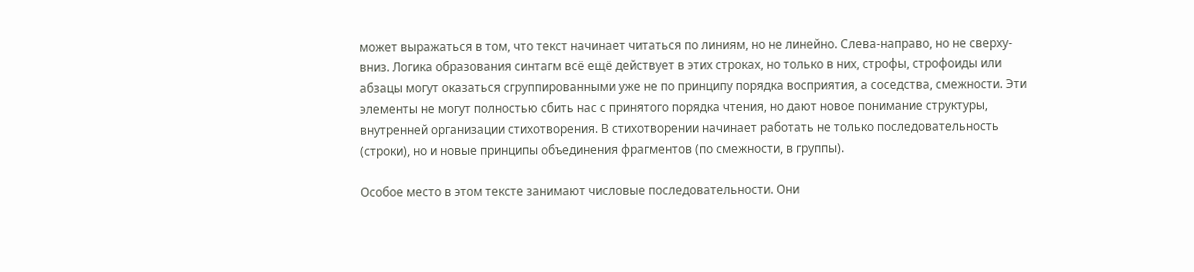может выражаться в том, что текст начинает читаться по линиям, но не линейно. Слева-направо, но не сверху-вниз. Логика образования синтагм всё ещё действует в этих строках, но только в них, строфы, строфоиды или абзацы могут оказаться сгруппированными уже не по принципу порядка восприятия, а соседства, смежности. Эти элементы не могут полностью сбить нас с принятого порядка чтения, но дают новое понимание структуры, внутренней организации стихотворения. В стихотворении начинает работать не только последовательность (строки), но и новые принципы объединения фрагментов (по смежности, в группы).

Особое место в этом тексте занимают числовые последовательности. Они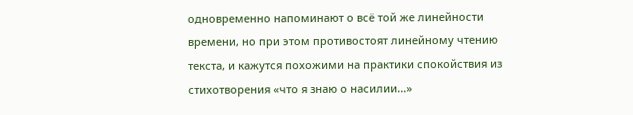одновременно напоминают о всё той же линейности времени, но при этом противостоят линейному чтению текста, и кажутся похожими на практики спокойствия из стихотворения «что я знаю о насилии...»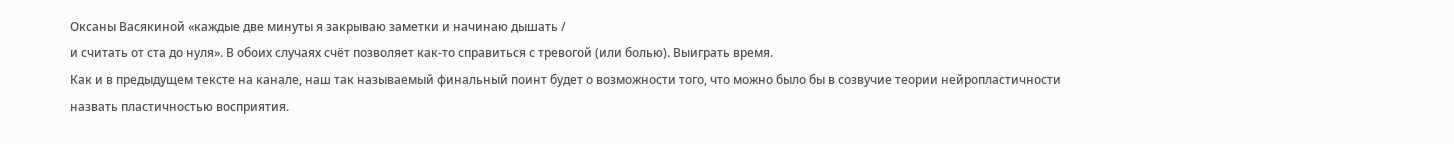Оксаны Васякиной «каждые две минуты я закрываю заметки и начинаю дышать /
и считать от ста до нуля». В обоих случаях счёт позволяет как-то справиться с тревогой (или болью). Выиграть время.
Как и в предыдущем тексте на канале, наш так называемый финальный поинт будет о возможности того, что можно было бы в созвучие теории нейропластичности назвать пластичностью восприятия.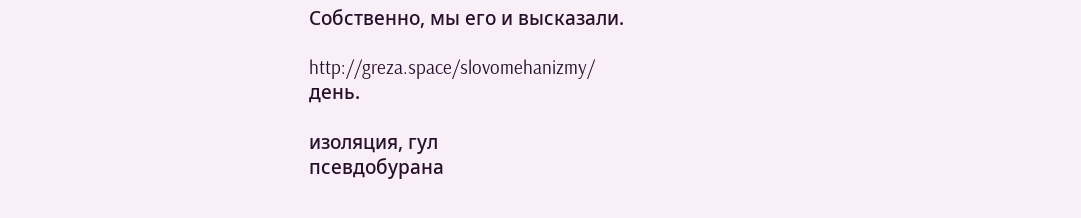Собственно, мы его и высказали.

http://greza.space/slovomehanizmy/
день.

изоляция, гул
псевдобурана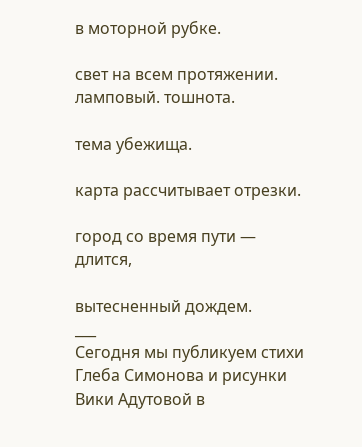в моторной рубке.

свет на всем протяжении.
ламповый. тошнота.

тема убежища.

карта рассчитывает отрезки.

город со время пути —
длится,

вытесненный дождем.
___
Сегодня мы публикуем стихи Глеба Симонова и рисунки Вики Адутовой в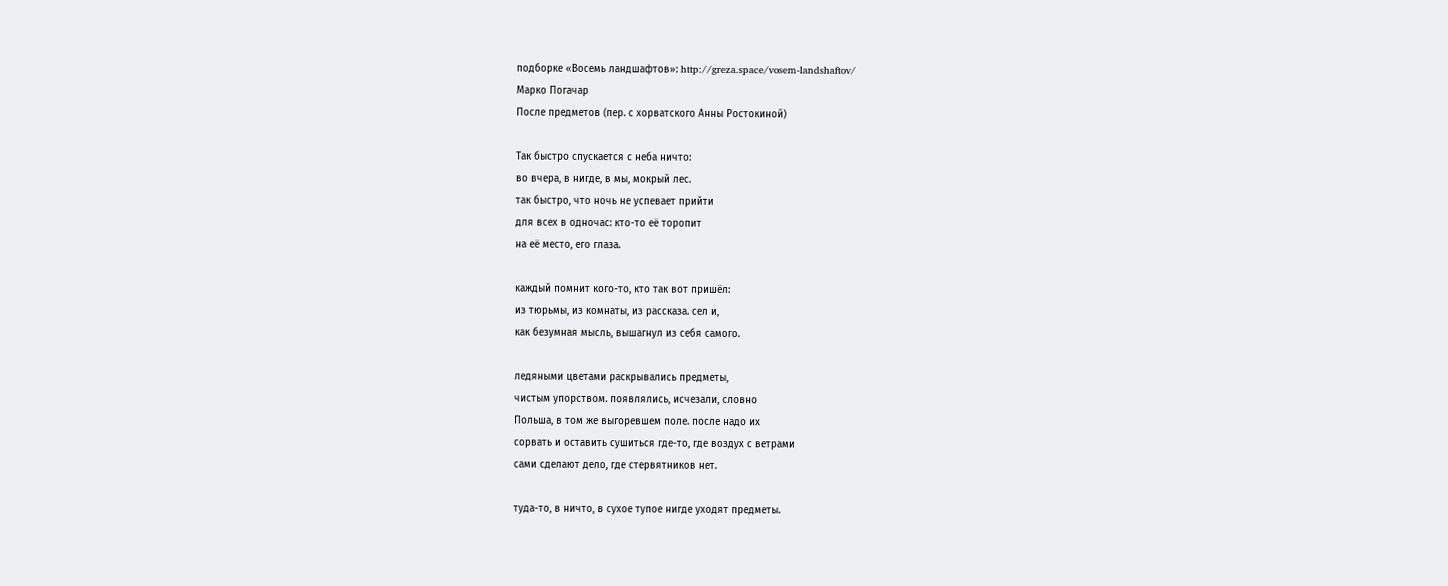подборке «Восемь ландшафтов»: http://greza.space/vosem-landshaftov/
Марко Погачар
После предметов (пер. с хорватского Анны Ростокиной)

Так быстро спускается с неба ничто:
во вчера, в нигде, в мы, мокрый лес.
так быстро, что ночь не успевает прийти
для всех в одночас: кто-то её торопит
на её место, его глаза.

каждый помнит кого-то, кто так вот пришёл:
из тюрьмы, из комнаты, из рассказа. сел и,
как безумная мысль, вышагнул из себя самого.

ледяными цветами раскрывались предметы,
чистым упорством. появлялись, исчезали, словно
Польша, в том же выгоревшем поле. после надо их
сорвать и оставить сушиться где-то, где воздух с ветрами
сами сделают дело, где стервятников нет.

туда-то, в ничто, в сухое тупое нигде уходят предметы.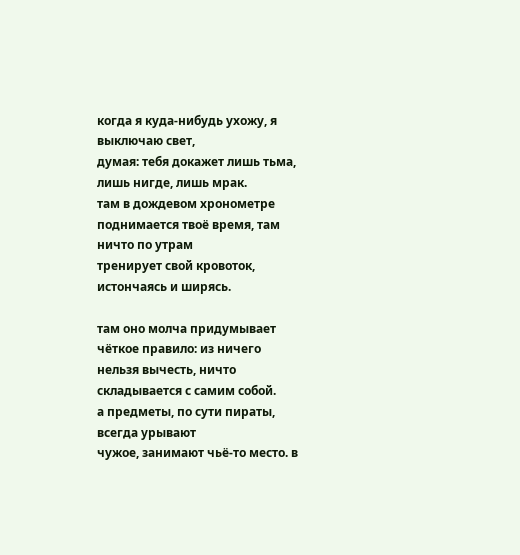когда я куда-нибудь ухожу, я выключаю свет,
думая: тебя докажет лишь тьма, лишь нигде, лишь мрак.
там в дождевом хронометре
поднимается твоё время, там ничто по утрам
тренирует свой кровоток, истончаясь и ширясь.

там оно молча придумывает чёткое правило: из ничего
нельзя вычесть, ничто складывается с самим собой.
а предметы, по сути пираты, всегда урывают
чужое, занимают чьё-то место. в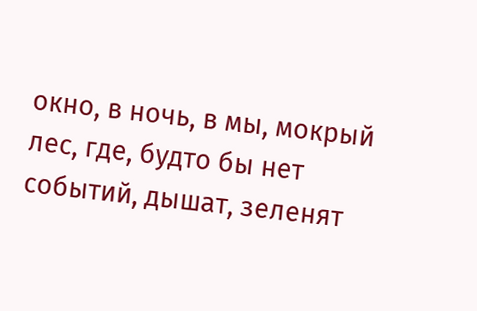окно, в ночь, в мы, мокрый
лес, где, будто бы нет событий, дышат, зеленят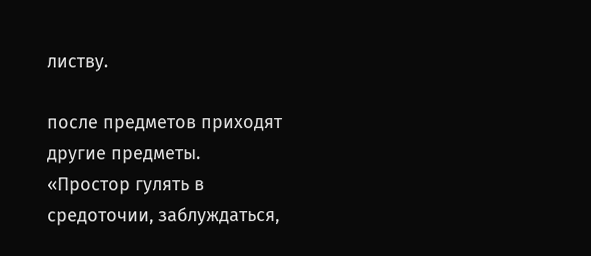листву.

после предметов приходят другие предметы.
«Простор гулять в средоточии, заблуждаться,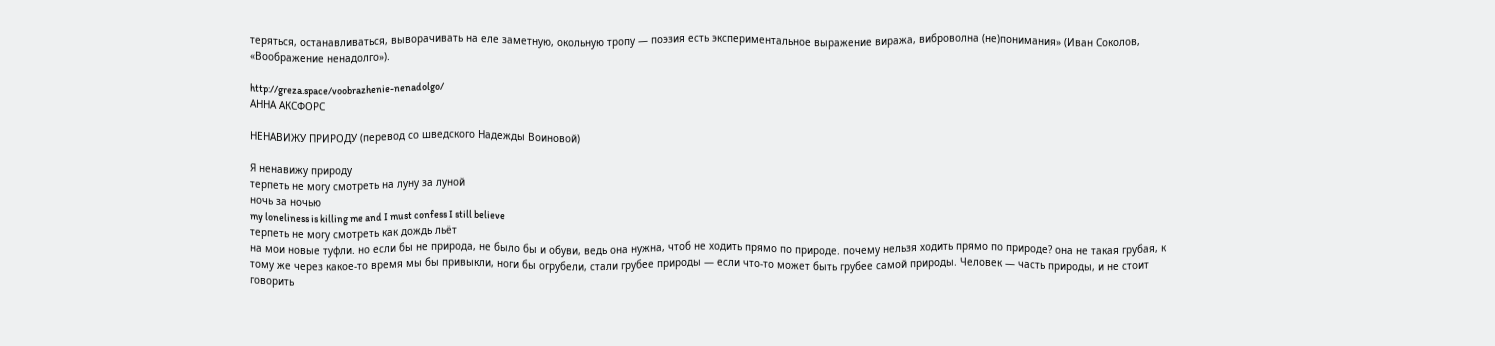теряться, останавливаться, выворачивать на еле заметную, окольную тропу — поэзия есть экспериментальное выражение виража, виброволна (не)понимания» (Иван Соколов, «Воображение ненадолго»).

http://greza.space/voobrazhenie-nenadolgo/
АННА АКСФОРС

НЕНАВИЖУ ПРИРОДУ (перевод со шведского Надежды Воиновой)

Я ненавижу природу
терпеть не могу смотреть на луну за луной
ночь за ночью
my loneliness is killing me and I must confess I still believe
терпеть не могу смотреть как дождь льёт
на мои новые туфли. но если бы не природа, не было бы и обуви, ведь она нужна, чтоб не ходить прямо по природе. почему нельзя ходить прямо по природе? она не такая грубая, к тому же через какое-то время мы бы привыкли, ноги бы огрубели, стали грубее природы — если что-то может быть грубее самой природы. Человек — часть природы, и не стоит говорить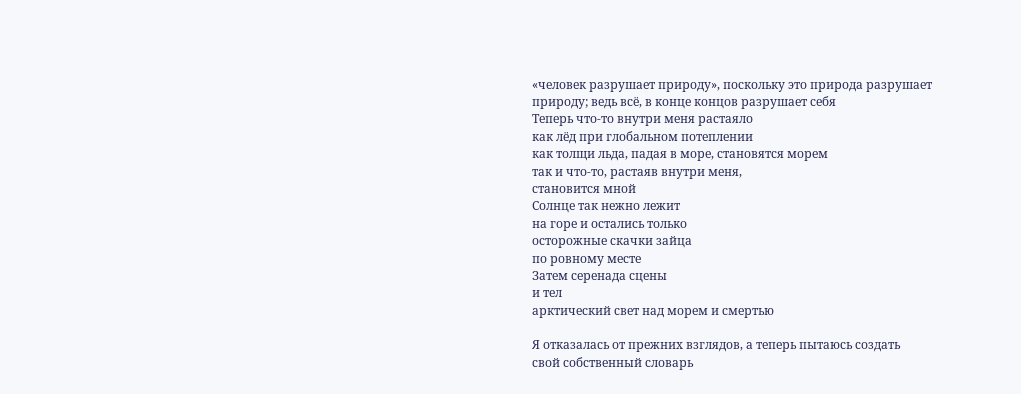«человек разрушает природу», поскольку это природа разрушает природу; ведь всё, в конце концов разрушает себя
Теперь что-то внутри меня растаяло
как лёд при глобальном потеплении
как толщи льда, падая в море, становятся морем
так и что-то, растаяв внутри меня,
становится мной
Солнце так нежно лежит
на горе и остались только
осторожные скачки зайца
по ровному месте
Затем серенада сцены
и тел
арктический свет над морем и смертью

Я отказалась от прежних взглядов, а теперь пытаюсь создать
свой собственный словарь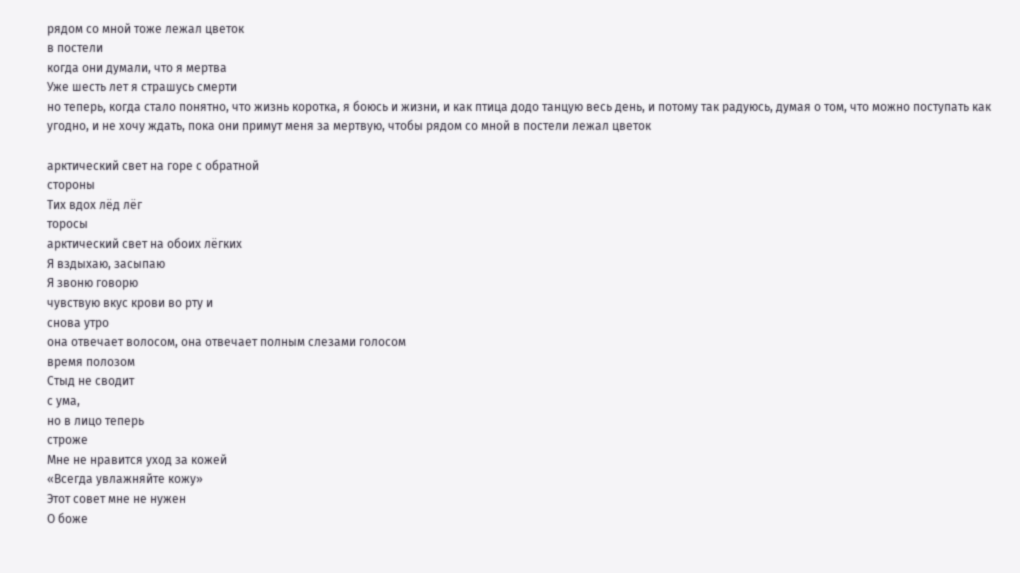рядом со мной тоже лежал цветок
в постели
когда они думали, что я мертва
Уже шесть лет я страшусь смерти
но теперь, когда стало понятно, что жизнь коротка, я боюсь и жизни, и как птица додо танцую весь день, и потому так радуюсь, думая о том, что можно поступать как угодно, и не хочу ждать, пока они примут меня за мертвую, чтобы рядом со мной в постели лежал цветок

арктический свет на горе с обратной
стороны
Тих вдох лёд лёг
торосы
арктический свет на обоих лёгких
Я вздыхаю, засыпаю
Я звоню говорю
чувствую вкус крови во рту и
снова утро
она отвечает волосом, она отвечает полным слезами голосом
время полозом
Стыд не сводит
с ума,
но в лицо теперь
строже
Мне не нравится уход за кожей
«Всегда увлажняйте кожу»
Этот совет мне не нужен
О боже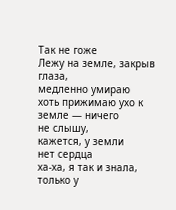Так не гоже
Лежу на земле, закрыв глаза,
медленно умираю
хоть прижимаю ухо к земле — ничего
не слышу,
кажется, у земли
нет сердца
ха-ха, я так и знала,
только у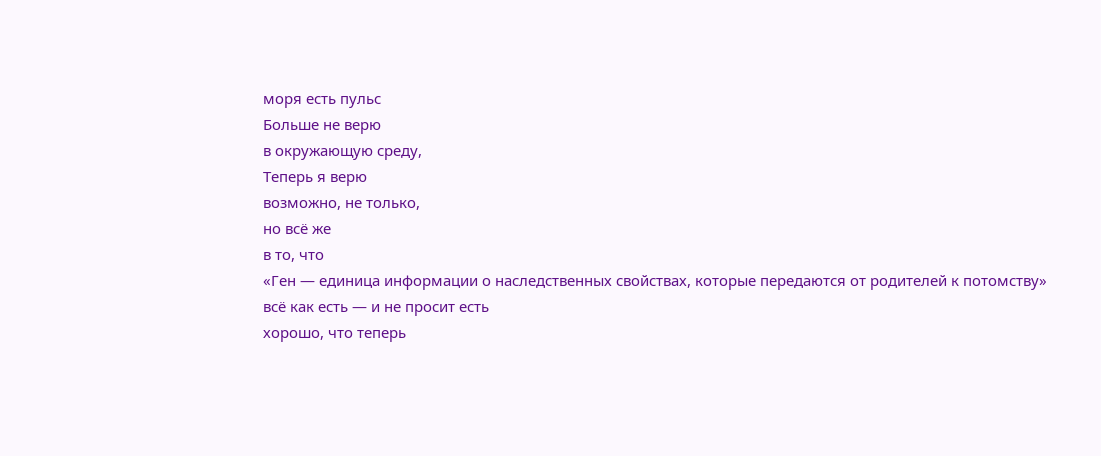моря есть пульс
Больше не верю
в окружающую среду,
Теперь я верю
возможно, не только,
но всё же
в то, что
«Ген — единица информации о наследственных свойствах, которые передаются от родителей к потомству»
всё как есть — и не просит есть
хорошо, что теперь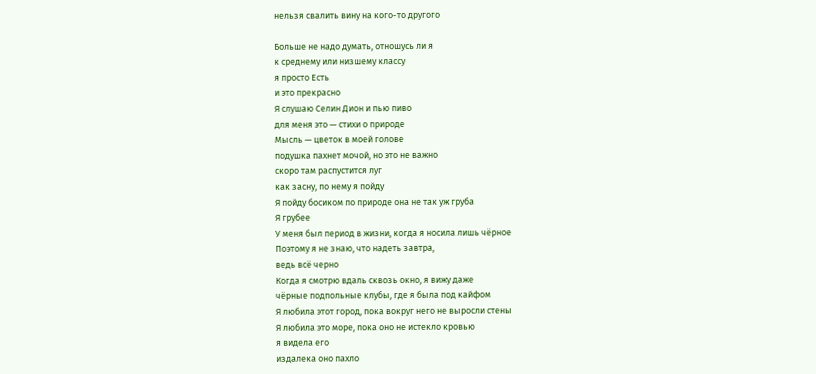нельзя свалить вину на кого-то другого

Больше не надо думать, отношусь ли я
к среднему или низшему классу
я просто Есть
и это прекрасно
Я слушаю Селин Дион и пью пиво
для меня это — стихи о природе
Мысль — цветок в моей голове
подушка пахнет мочой, но это не важно
скоро там распустится луг
как засну, по нему я пойду
Я пойду босиком по природе она не так уж груба
Я грубее
У меня был период в жизни, когда я носила лишь чёрное
Поэтому я не знаю, что надеть завтра,
ведь всё черно
Когда я смотрю вдаль сквозь окно, я вижу даже
чёрные подпольные клубы, где я была под кайфом
Я любила этот город, пока вокруг него не выросли стены
Я любила это море, пока оно не истекло кровью
я видела его
издалека оно пахло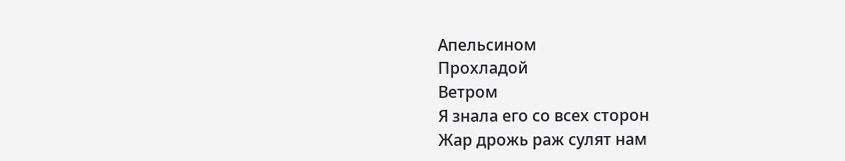Апельсином
Прохладой
Ветром
Я знала его со всех сторон
Жар дрожь раж сулят нам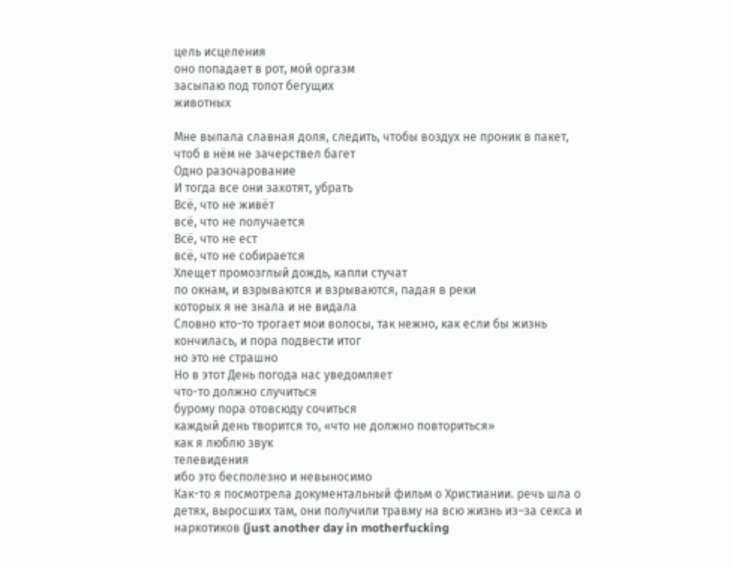цель исцеления
оно попадает в рот, мой оргазм
засыпаю под топот бегущих
животных

Мне выпала славная доля, следить, чтобы воздух не проник в пакет,
чтоб в нём не зачерствел багет
Одно разочарование
И тогда все они захотят, убрать
Всё, что не живёт
всё, что не получается
Всё, что не ест
всё, что не собирается
Хлещет промозглый дождь, капли стучат
по окнам, и взрываются и взрываются, падая в реки
которых я не знала и не видала
Словно кто-то трогает мои волосы, так нежно, как если бы жизнь кончилась, и пора подвести итог
но это не страшно
Но в этот День погода нас уведомляет
что-то должно случиться
бурому пора отовсюду сочиться
каждый день творится то, «что не должно повториться»
как я люблю звук
телевидения
ибо это бесполезно и невыносимо
Как-то я посмотрела документальный фильм о Христиании. речь шла о детях, выросших там, они получили травму на всю жизнь из–за секса и наркотиков (just another day in motherfucking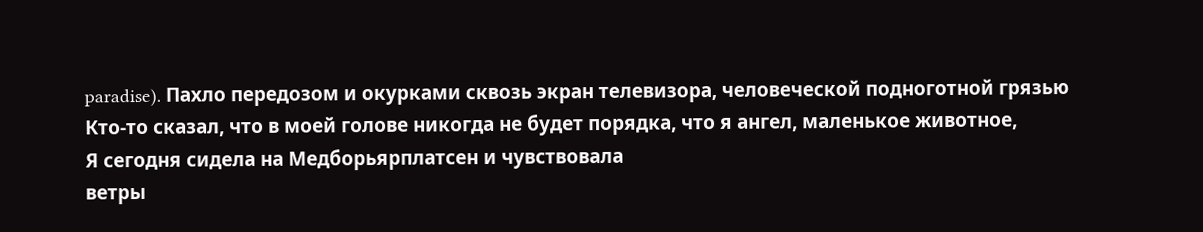paradise). Пахло передозом и окурками сквозь экран телевизора, человеческой подноготной грязью
Кто-то сказал, что в моей голове никогда не будет порядка, что я ангел, маленькое животное,
Я сегодня сидела на Медборьярплатсен и чувствовала
ветры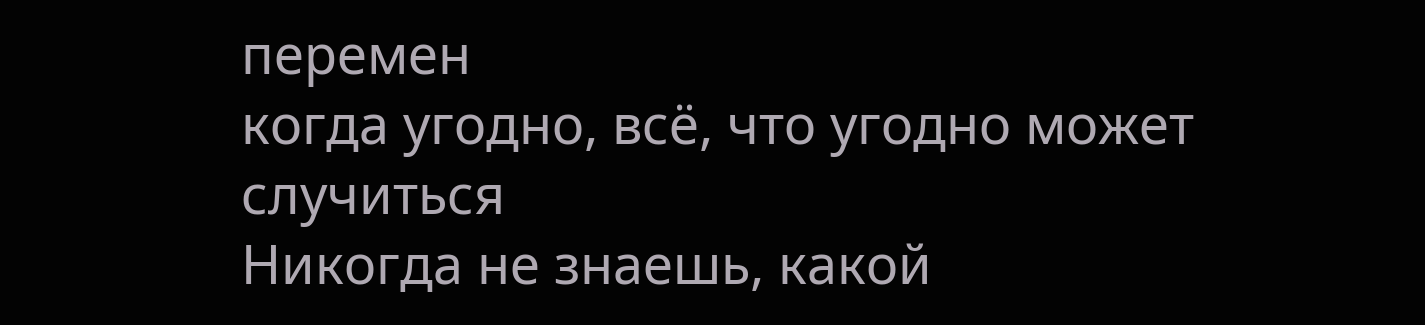перемен
когда угодно, всё, что угодно может случиться
Никогда не знаешь, какой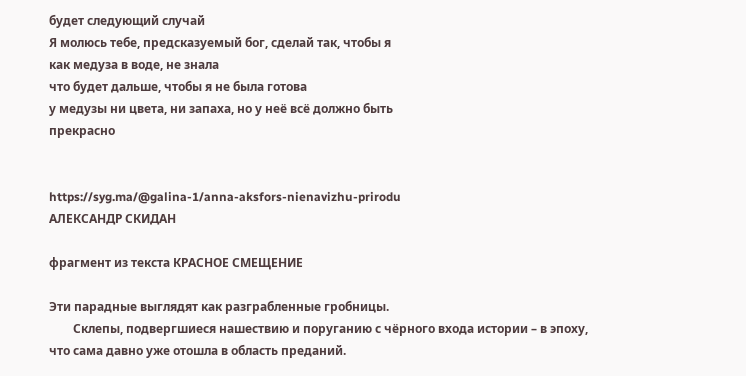будет следующий случай
Я молюсь тебе, предсказуемый бог, сделай так, чтобы я
как медуза в воде, не знала
что будет дальше, чтобы я не была готова
у медузы ни цвета, ни запаха, но у неё всё должно быть
прекрасно


https://syg.ma/@galina-1/anna-aksfors-nienavizhu-prirodu
АЛЕКСАНДР СКИДАН

фрагмент из текста КРАСНОЕ СМЕЩЕНИЕ

Эти парадные выглядят как разграбленные гробницы.
        Склепы, подвергшиеся нашествию и поруганию с чёрного входа истории – в эпоху, что сама давно уже отошла в область преданий.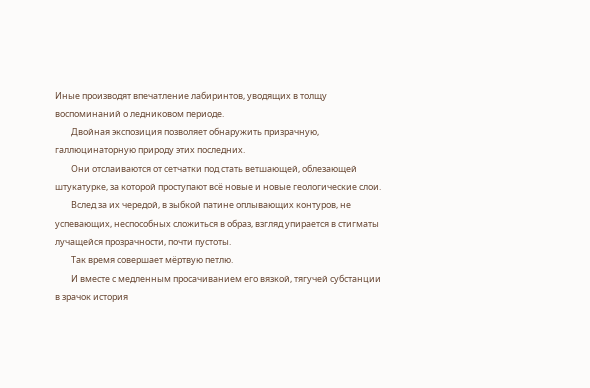Иные производят впечатление лабиринтов, уводящих в толщу воспоминаний о ледниковом периоде.
        Двойная экспозиция позволяет обнаружить призрачную, галлюцинаторную природу этих последних.
        Они отслаиваются от сетчатки под стать ветшающей, облезающей штукатурке, за которой проступают всё новые и новые геологические слои.
        Вслед за их чередой, в зыбкой патине оплывающих контуров, не успевающих, неспособных сложиться в образ, взгляд упирается в стигматы лучащейся прозрачности, почти пустоты.
        Так время совершает мёртвую петлю.
        И вместе с медленным просачиванием его вязкой, тягучей субстанции в зрачок история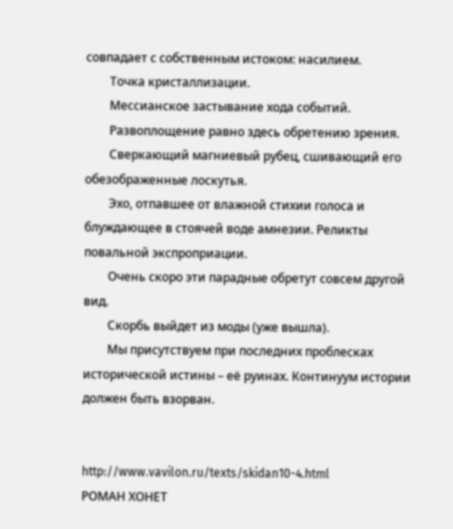совпадает с собственным истоком: насилием.
        Точка кристаллизации.
        Мессианское застывание хода событий.
        Развоплощение равно здесь обретению зрения.
        Сверкающий магниевый рубец, сшивающий его обезображенные лоскутья.
        Эхо, отпавшее от влажной стихии голоса и блуждающее в стоячей воде амнезии. Реликты повальной экспроприации.
        Очень скоро эти парадные обретут совсем другой вид.
        Скорбь выйдет из моды (уже вышла).
        Мы присутствуем при последних проблесках исторической истины – её руинах. Континуум истории должен быть взорван.


http://www.vavilon.ru/texts/skidan10-4.html
РОМАН ХОНЕТ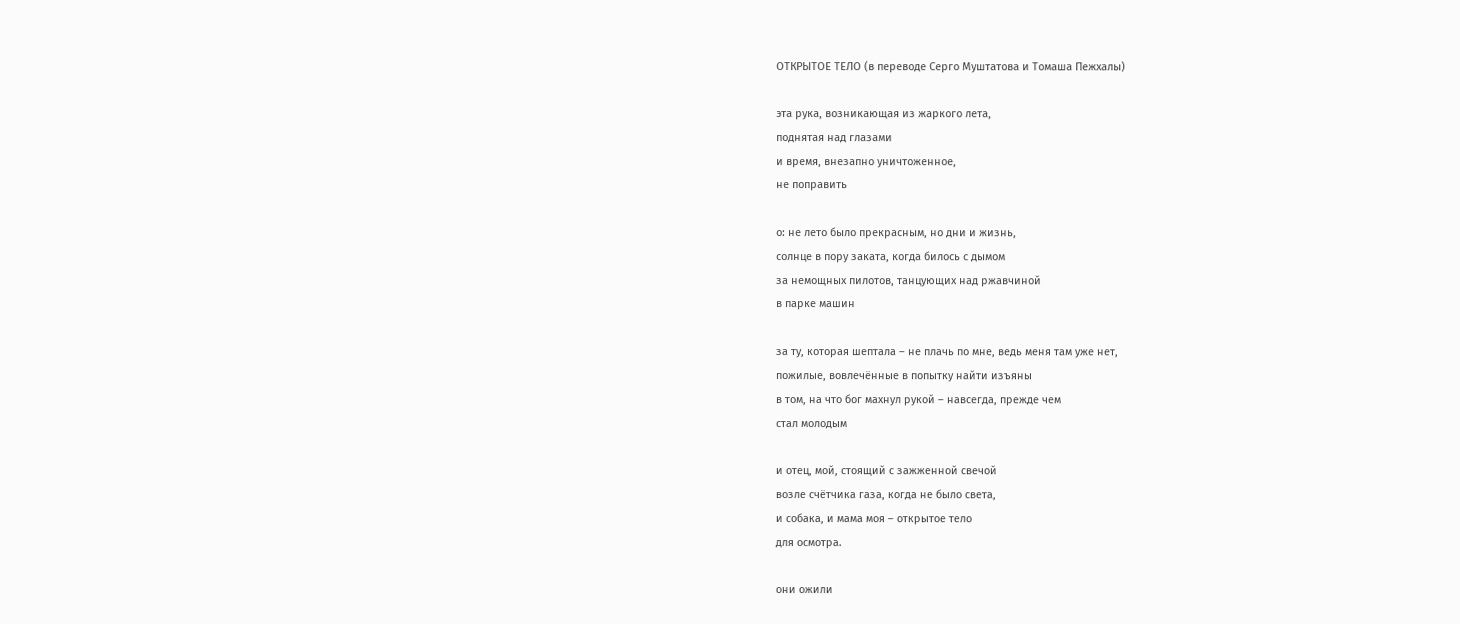ОТКРЫТОЕ ТЕЛО (в переводе Серго Муштатова и Томаша Пежхалы)

эта рука, возникающая из жаркого лета,
поднятая над глазами
и время, внезапно уничтоженное,
не поправить

о: не лето было прекрасным, но дни и жизнь,
солнце в пору заката, когда билось с дымом
за немощных пилотов, танцующих над ржавчиной
в парке машин

за ту, которая шептала – не плачь по мне, ведь меня там уже нет,
пожилые, вовлечённые в попытку найти изъяны
в том, на что бог махнул рукой – навсегда, прежде чем
стал молодым

и отец, мой, стоящий с зажженной свечой
возле счётчика газа, когда не было света,
и собака, и мама моя – открытое тело
для осмотра.

они ожили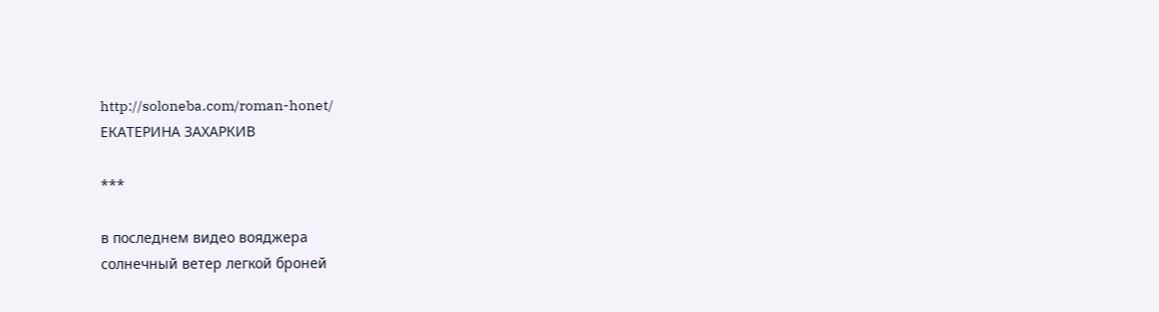http://soloneba.com/roman-honet/
ЕКАТЕРИНА ЗАХАРКИВ

***

в последнем видео вояджера
солнечный ветер легкой броней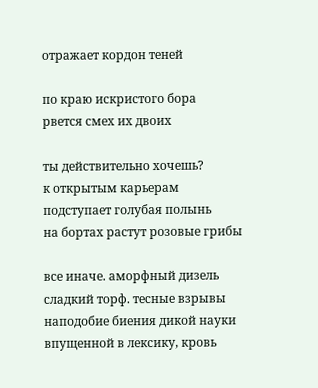отражает кордон теней

по краю искристого бора
рвется смех их двоих

ты действительно хочешь?
к открытым карьерам
подступает голубая полынь
на бортах растут розовые грибы

все иначе. аморфный дизель
сладкий торф. тесные взрывы
наподобие биения дикой науки
впущенной в лексику, кровь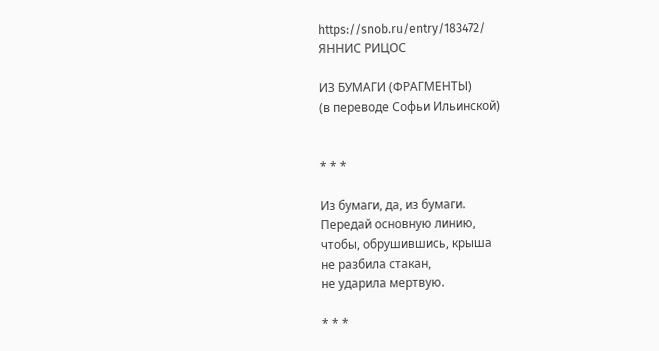https://snob.ru/entry/183472/
ЯННИС РИЦОС

ИЗ БУМАГИ (ФРАГМЕНТЫ)
(в переводе Софьи Ильинской)


* * *

Из бумаги, да, из бумаги.
Передай основную линию,
чтобы, обрушившись, крыша
не разбила стакан,
не ударила мертвую.

* * *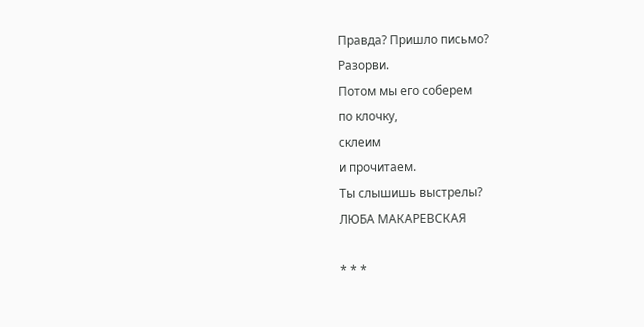Правда? Пришло письмо?
Разорви.
Потом мы его соберем
по клочку,
склеим
и прочитаем.
Ты слышишь выстрелы?
ЛЮБА МАКАРЕВСКАЯ

* * *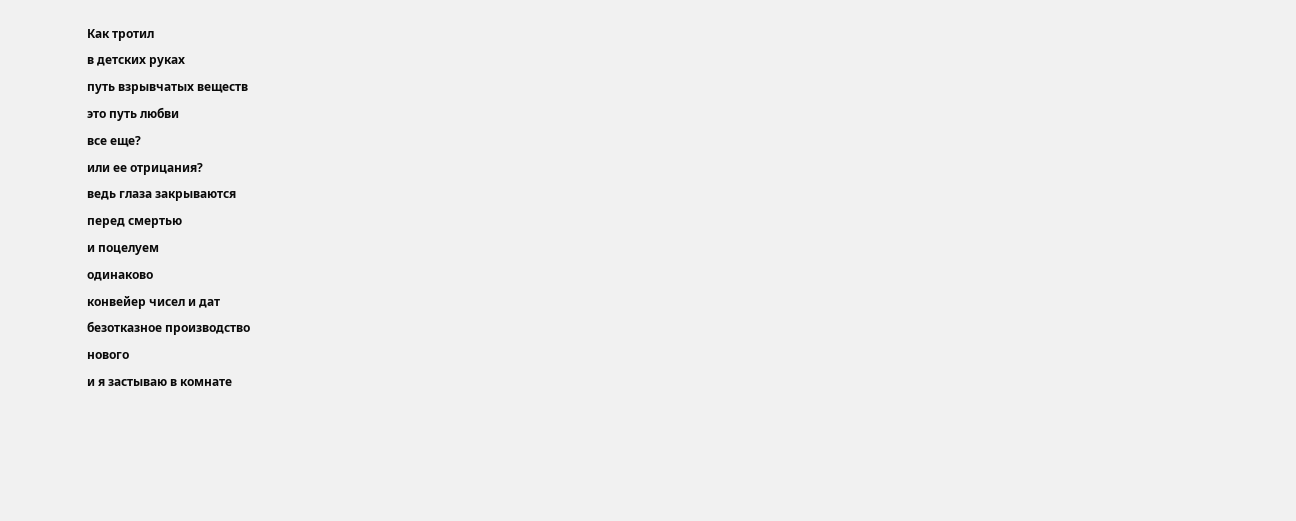Как тротил
в детских руках
путь взрывчатых веществ
это путь любви
все еще?
или ее отрицания?
ведь глаза закрываются
перед смертью
и поцелуем
одинаково
конвейер чисел и дат
безотказное производство
нового
и я застываю в комнате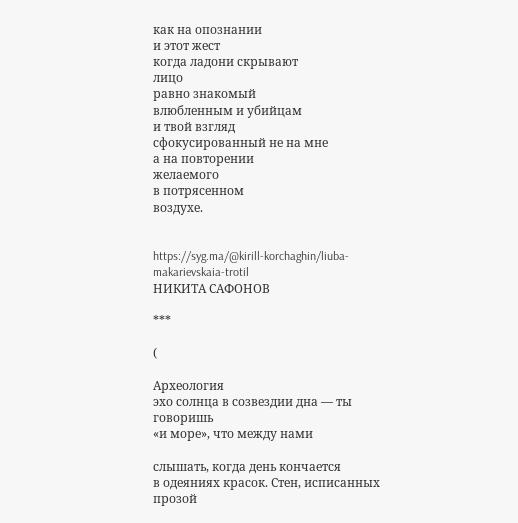как на опознании
и этот жест
когда ладони скрывают
лицо
равно знакомый
влюбленным и убийцам
и твой взгляд
сфокусированный не на мне
а на повторении
желаемого
в потрясенном
воздухе.


https://syg.ma/@kirill-korchaghin/liuba-makarievskaia-trotil
НИКИТА САФОНОВ

***

(

Археология
эхо солнца в созвездии дна — ты говоришь
«и море», что между нами

слышать, когда день кончается
в одеяниях красок. Стен, исписанных прозой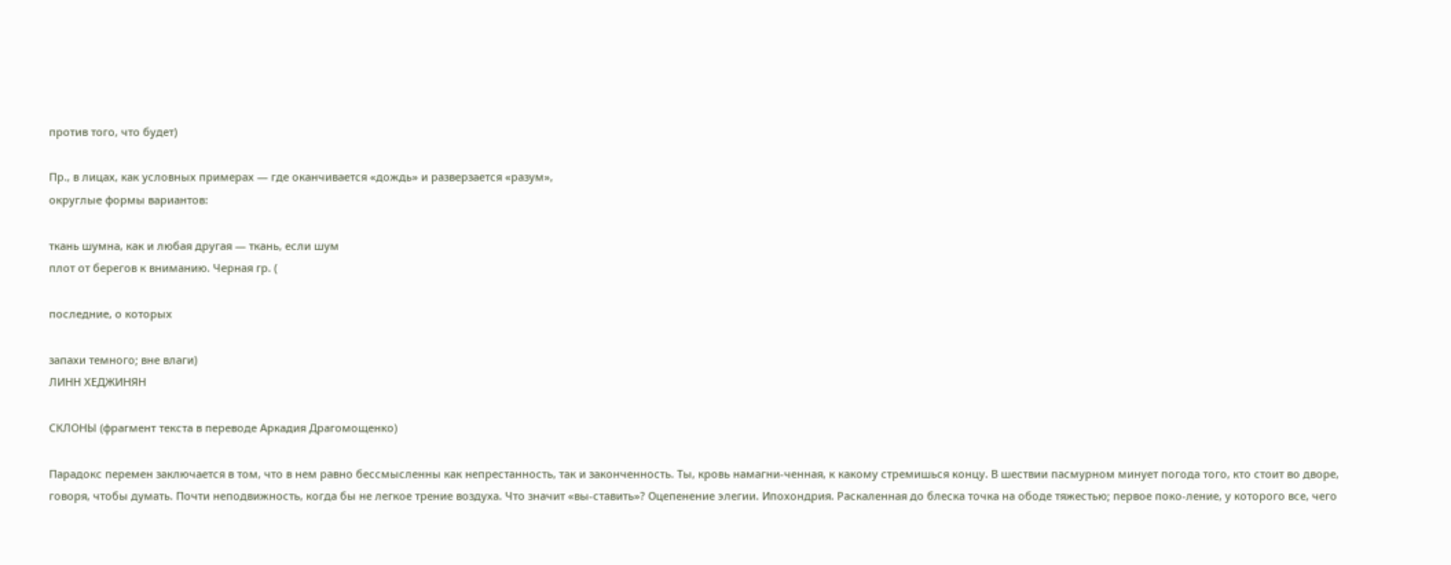против того, что будет)

Пр., в лицах, как условных примерах — где оканчивается «дождь» и разверзается «разум»,
округлые формы вариантов:

ткань шумна, как и любая другая — ткань, если шум
плот от берегов к вниманию. Черная гр. (

последние, о которых

запахи темного; вне влаги)
ЛИНН ХЕДЖИНЯН

СКЛОНЫ (фрагмент текста в переводе Аркадия Драгомощенко)

Парадокс перемен заключается в том, что в нем равно бессмысленны как непрестанность, так и законченность. Ты, кровь намагни-ченная, к какому стремишься концу. В шествии пасмурном минует погода того, кто стоит во дворе, говоря, чтобы думать. Почти неподвижность, когда бы не легкое трение воздуха. Что значит «вы-ставить»? Оцепенение элегии. Ипохондрия. Раскаленная до блеска точка на ободе тяжестью; первое поко-ление, у которого все, чего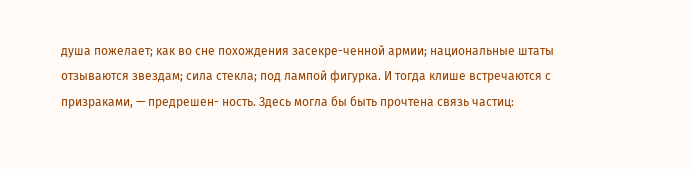душа пожелает; как во сне похождения засекре-ченной армии; национальные штаты отзываются звездам; сила стекла; под лампой фигурка. И тогда клише встречаются с призраками, — предрешен- ность. Здесь могла бы быть прочтена связь частиц: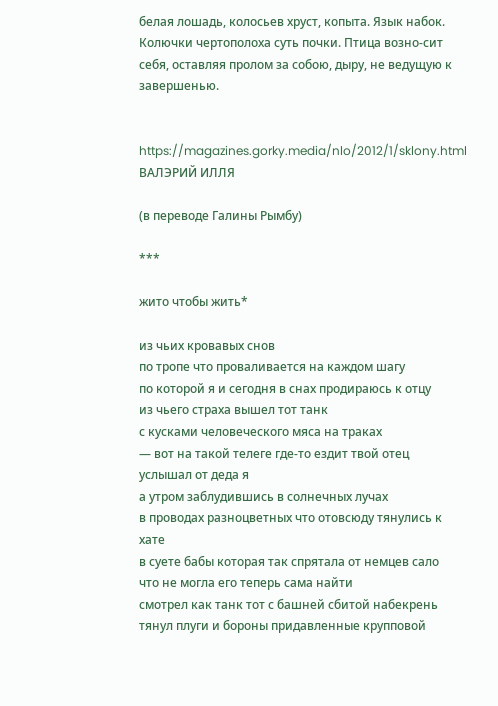белая лошадь, колосьев хруст, копыта. Язык набок. Колючки чертополоха суть почки. Птица возно-сит себя, оставляя пролом за собою, дыру, не ведущую к завершенью.


https://magazines.gorky.media/nlo/2012/1/sklony.html
ВАЛЭРИЙ ИЛЛЯ

(в переводе Галины Рымбу)

***

жито чтобы жить*

из чьих кровавых снов
по тропе что проваливается на каждом шагу
по которой я и сегодня в снах продираюсь к отцу
из чьего страха вышел тот танк
с кусками человеческого мяса на траках
— вот на такой телеге где-то ездит твой отец
услышал от деда я
а утром заблудившись в солнечных лучах
в проводах разноцветных что отовсюду тянулись к хате
в суете бабы которая так спрятала от немцев сало
что не могла его теперь сама найти
смотрел как танк тот с башней сбитой набекрень
тянул плуги и бороны придавленные крупповой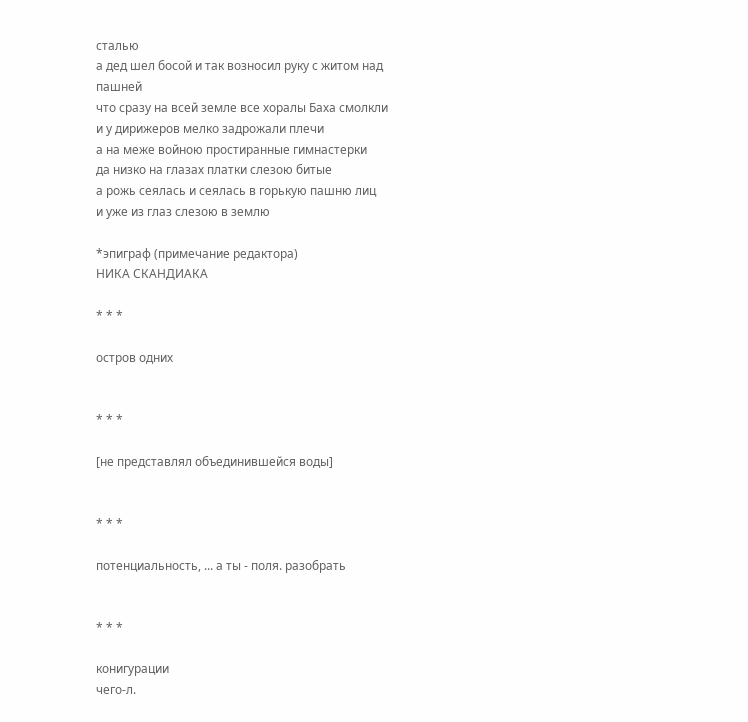сталью
а дед шел босой и так возносил руку с житом над пашней
что сразу на всей земле все хоралы Баха смолкли
и у дирижеров мелко задрожали плечи
а на меже войною простиранные гимнастерки
да низко на глазах платки слезою битые
а рожь сеялась и сеялась в горькую пашню лиц
и уже из глаз слезою в землю

*эпиграф (примечание редактора)
НИКА СКАНДИАКА

* * *

остров одних


* * *

[не представлял объединившейся воды]


* * *

потенциальность, ... а ты - поля. разобрать


* * *

конигурации
чего-л.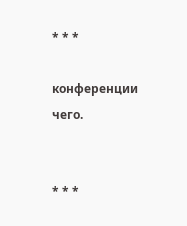* * *

конференции
чего.


* * *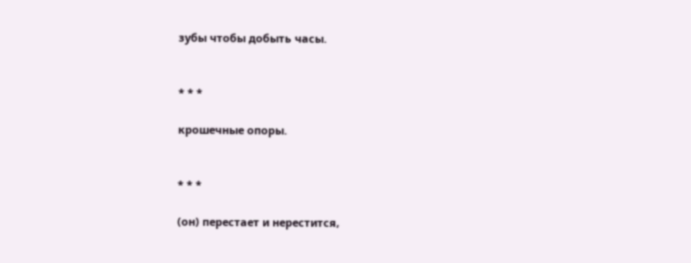зубы чтобы добыть часы.


* * *

крошечные опоры.


* * *

(он) перестает и нерестится,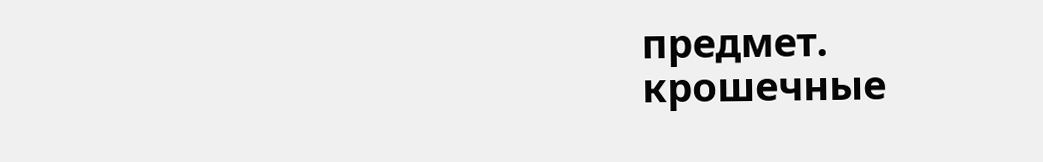предмет.
крошечные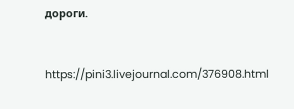дороги.


https://pini3.livejournal.com/376908.html